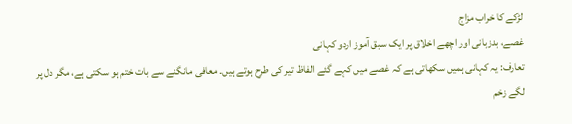لڑکے کا خراب مزاج
غصے، بدزبانی اور اچھے اخلاق پر ایک سبق آموز اردو کہانی
تعارف: یہ کہانی ہمیں سکھاتی ہے کہ غصے میں کہے گئے الفاظ تیر کی طرح ہوتے ہیں۔ معافی مانگنے سے بات ختم ہو سکتی ہے، مگر دل پر لگے زخم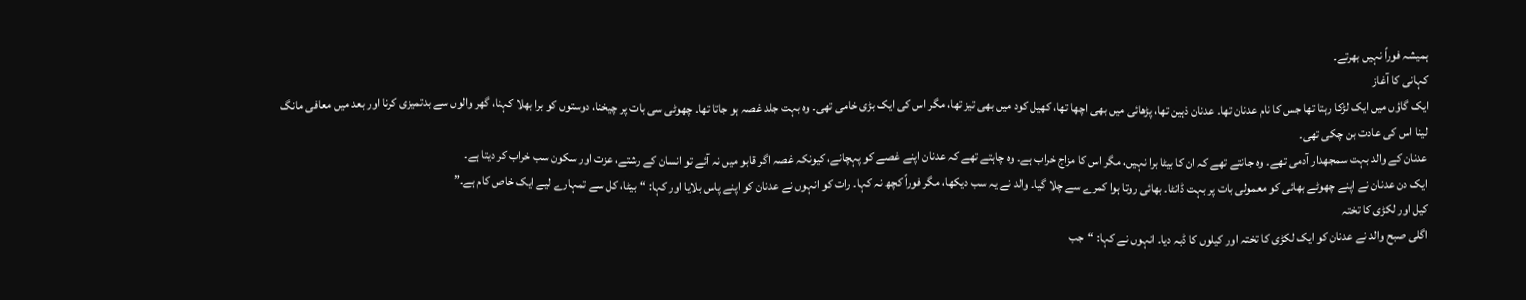ہمیشہ فوراً نہیں بھرتے۔
کہانی کا آغاز
ایک گاؤں میں ایک لڑکا رہتا تھا جس کا نام عدنان تھا۔ عدنان ذہین تھا، پڑھائی میں بھی اچھا تھا، کھیل کود میں بھی تیز تھا، مگر اس کی ایک بڑی خامی تھی۔ وہ بہت جلد غصہ ہو جاتا تھا۔ چھوٹی سی بات پر چیخنا، دوستوں کو برا بھلا کہنا، گھر والوں سے بدتمیزی کرنا اور بعد میں معافی مانگ لینا اس کی عادت بن چکی تھی۔
عدنان کے والد بہت سمجھدار آدمی تھے۔ وہ جانتے تھے کہ ان کا بیٹا برا نہیں، مگر اس کا مزاج خراب ہے۔ وہ چاہتے تھے کہ عدنان اپنے غصے کو پہچانے، کیونکہ غصہ اگر قابو میں نہ آئے تو انسان کے رشتے، عزت اور سکون سب خراب کر دیتا ہے۔
ایک دن عدنان نے اپنے چھوٹے بھائی کو معمولی بات پر بہت ڈانٹا۔ بھائی روتا ہوا کمرے سے چلا گیا۔ والد نے یہ سب دیکھا، مگر فوراً کچھ نہ کہا۔ رات کو انہوں نے عدنان کو اپنے پاس بلایا اور کہا: “بیٹا، کل سے تمہارے لیے ایک خاص کام ہے۔”
کیل اور لکڑی کا تختہ
اگلی صبح والد نے عدنان کو ایک لکڑی کا تختہ اور کیلوں کا ڈبہ دیا۔ انہوں نے کہا: “جب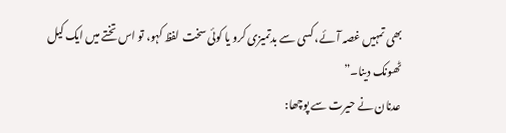بھی تمہیں غصہ آئے، کسی سے بدتمیزی کرو یا کوئی سخت لفظ کہو، تو اس تختے میں ایک کیل ٹھونک دینا۔”
عدنان نے حیرت سے پوچھا: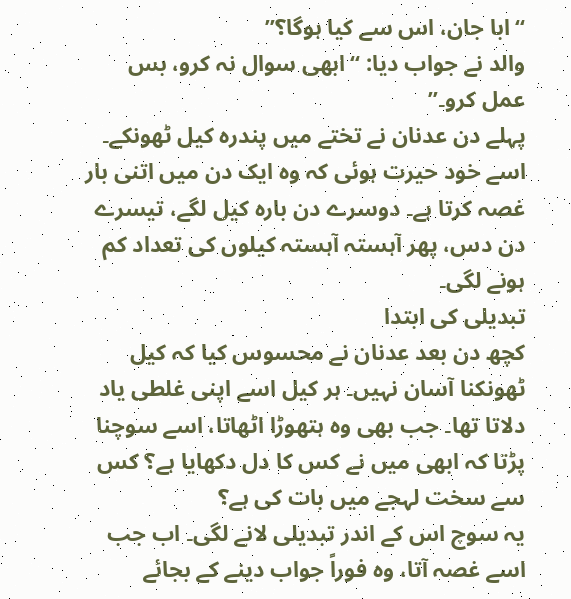“ابا جان، اس سے کیا ہوگا؟”
والد نے جواب دیا: “ابھی سوال نہ کرو، بس عمل کرو۔”
پہلے دن عدنان نے تختے میں پندرہ کیل ٹھونکے۔ اسے خود حیرت ہوئی کہ وہ ایک دن میں اتنی بار غصہ کرتا ہے۔ دوسرے دن بارہ کیل لگے، تیسرے دن دس، پھر آہستہ آہستہ کیلوں کی تعداد کم ہونے لگی۔
تبدیلی کی ابتدا
کچھ دن بعد عدنان نے محسوس کیا کہ کیل ٹھونکنا آسان نہیں۔ ہر کیل اسے اپنی غلطی یاد دلاتا تھا۔ جب بھی وہ ہتھوڑا اٹھاتا، اسے سوچنا پڑتا کہ ابھی میں نے کس کا دل دکھایا ہے؟ کس سے سخت لہجے میں بات کی ہے؟
یہ سوچ اس کے اندر تبدیلی لانے لگی۔ اب جب اسے غصہ آتا، وہ فوراً جواب دینے کے بجائے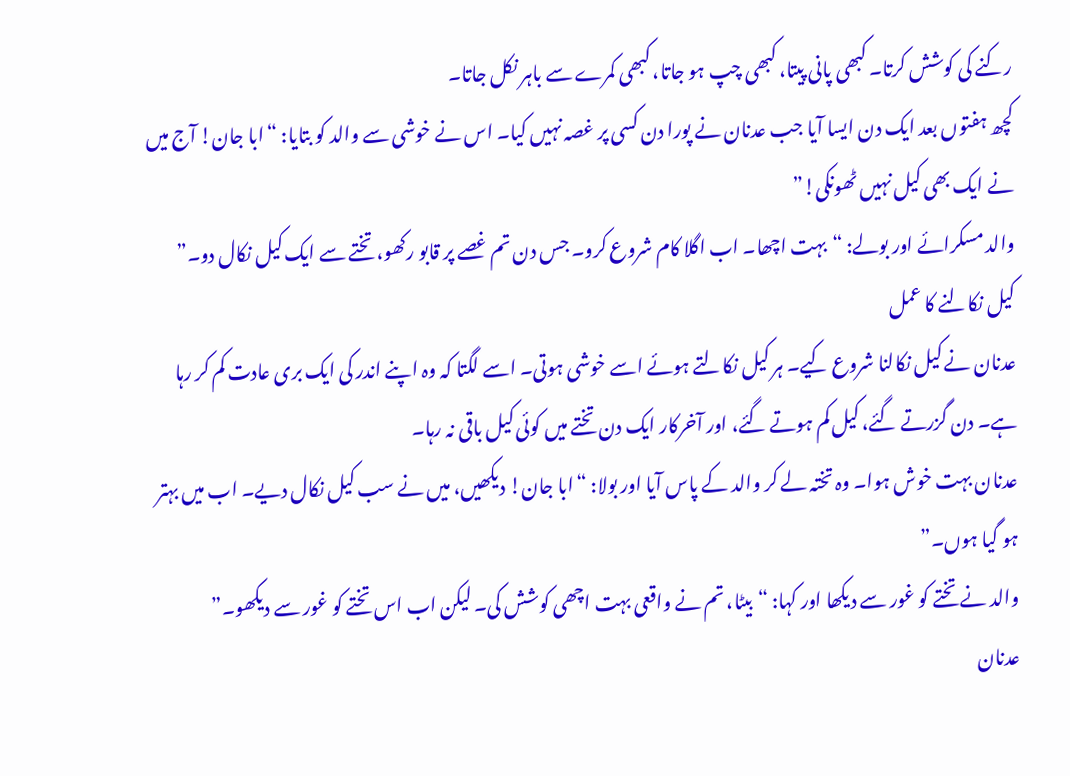رکنے کی کوشش کرتا۔ کبھی پانی پیتا، کبھی چپ ہو جاتا، کبھی کمرے سے باہر نکل جاتا۔
کچھ ہفتوں بعد ایک دن ایسا آیا جب عدنان نے پورا دن کسی پر غصہ نہیں کیا۔ اس نے خوشی سے والد کو بتایا: “ابا جان! آج میں نے ایک بھی کیل نہیں ٹھونکی!”
والد مسکرائے اور بولے: “بہت اچھا۔ اب اگلا کام شروع کرو۔ جس دن تم غصے پر قابو رکھو، تختے سے ایک کیل نکال دو۔”
کیل نکالنے کا عمل
عدنان نے کیل نکالنا شروع کیے۔ ہر کیل نکالتے ہوئے اسے خوشی ہوتی۔ اسے لگتا کہ وہ اپنے اندر کی ایک بری عادت کم کر رہا ہے۔ دن گزرتے گئے، کیل کم ہوتے گئے، اور آخرکار ایک دن تختے میں کوئی کیل باقی نہ رہا۔
عدنان بہت خوش ہوا۔ وہ تختہ لے کر والد کے پاس آیا اور بولا: “ابا جان! دیکھیں، میں نے سب کیل نکال دیے۔ اب میں بہتر ہو گیا ہوں۔”
والد نے تختے کو غور سے دیکھا اور کہا: “بیٹا، تم نے واقعی بہت اچھی کوشش کی۔ لیکن اب اس تختے کو غور سے دیکھو۔”
عدنان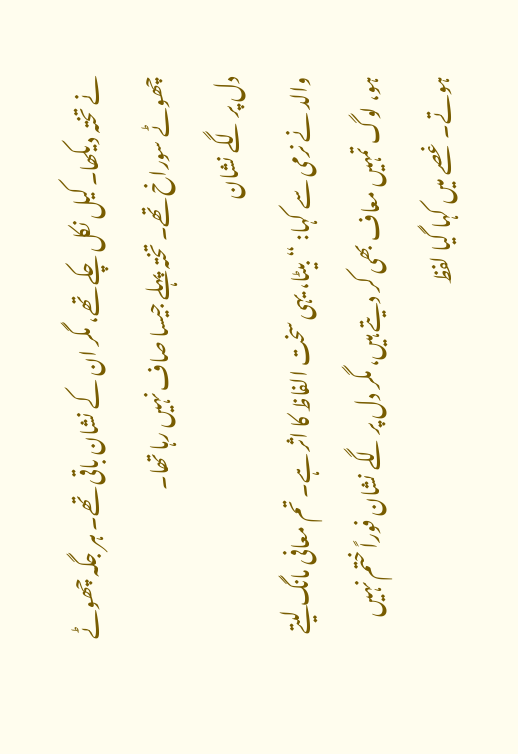نے تختہ دیکھا۔ کیل نکل چکے تھے، مگر ان کے نشان باقی تھے۔ ہر جگہ چھوٹے چھوٹے سوراخ تھے۔ تختہ پہلے جیسا صاف نہیں رہا تھا۔
دل پر لگے نشان
والد نے نرمی سے کہا: “بیٹا، یہی سخت الفاظ کا اثر ہے۔ تم معافی مانگ لیتے ہو، لوگ تمہیں معاف بھی کر دیتے ہیں، مگر دل پر لگے نشان فوراً ختم نہیں ہوتے۔ غصے میں کہا گیا لفظ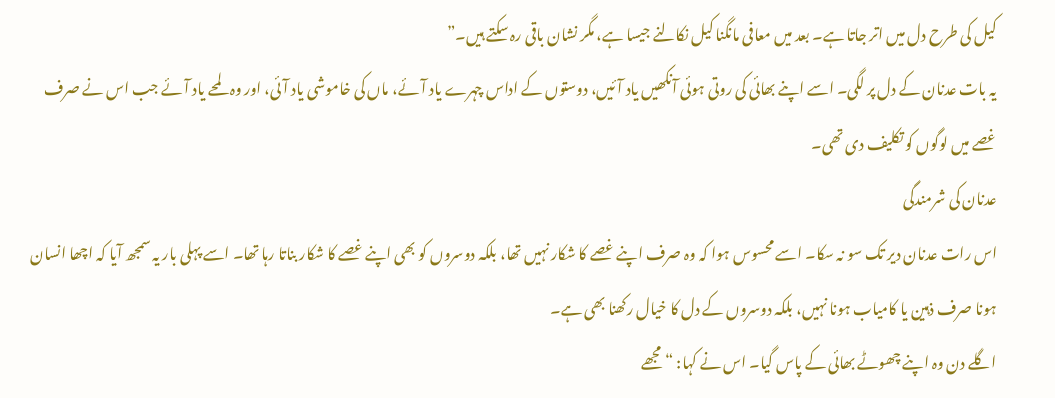کیل کی طرح دل میں اتر جاتا ہے۔ بعد میں معافی مانگنا کیل نکالنے جیسا ہے، مگر نشان باقی رہ سکتے ہیں۔”
یہ بات عدنان کے دل پر لگی۔ اسے اپنے بھائی کی روتی ہوئی آنکھیں یاد آئیں، دوستوں کے اداس چہرے یاد آئے، ماں کی خاموشی یاد آئی، اور وہ لمحے یاد آئے جب اس نے صرف غصے میں لوگوں کو تکلیف دی تھی۔
عدنان کی شرمندگی
اس رات عدنان دیر تک سو نہ سکا۔ اسے محسوس ہوا کہ وہ صرف اپنے غصے کا شکار نہیں تھا، بلکہ دوسروں کو بھی اپنے غصے کا شکار بناتا رہا تھا۔ اسے پہلی بار یہ سمجھ آیا کہ اچھا انسان ہونا صرف ذہین یا کامیاب ہونا نہیں، بلکہ دوسروں کے دل کا خیال رکھنا بھی ہے۔
اگلے دن وہ اپنے چھوٹے بھائی کے پاس گیا۔ اس نے کہا: “مجھے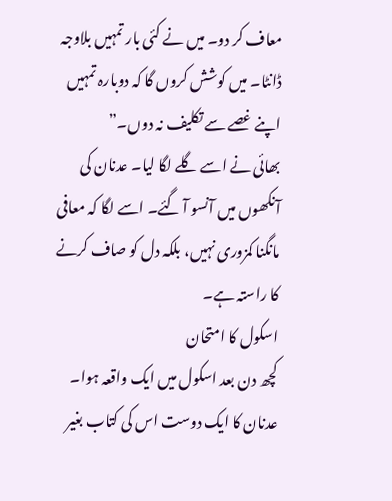معاف کر دو۔ میں نے کئی بار تمہیں بلاوجہ ڈانٹا۔ میں کوشش کروں گا کہ دوبارہ تمہیں اپنے غصے سے تکلیف نہ دوں۔”
بھائی نے اسے گلے لگا لیا۔ عدنان کی آنکھوں میں آنسو آ گئے۔ اسے لگا کہ معافی مانگنا کمزوری نہیں، بلکہ دل کو صاف کرنے کا راستہ ہے۔
اسکول کا امتحان
کچھ دن بعد اسکول میں ایک واقعہ ہوا۔ عدنان کا ایک دوست اس کی کتاب بغیر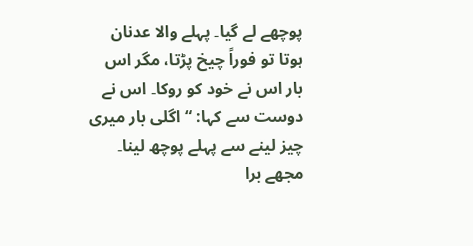پوچھے لے گیا۔ پہلے والا عدنان ہوتا تو فوراً چیخ پڑتا، مگر اس بار اس نے خود کو روکا۔ اس نے دوست سے کہا: “اگلی بار میری چیز لینے سے پہلے پوچھ لینا۔ مجھے برا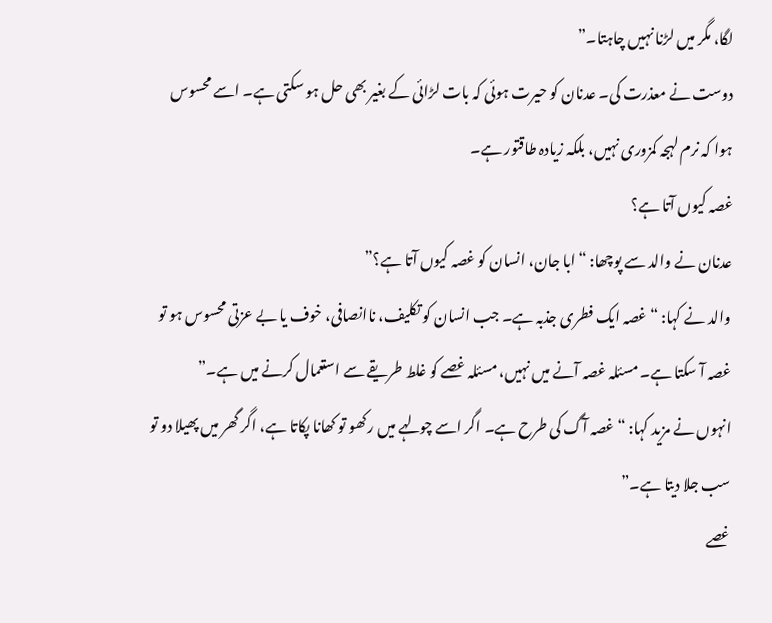لگا، مگر میں لڑنا نہیں چاہتا۔”
دوست نے معذرت کی۔ عدنان کو حیرت ہوئی کہ بات لڑائی کے بغیر بھی حل ہو سکتی ہے۔ اسے محسوس ہوا کہ نرم لہجہ کمزوری نہیں، بلکہ زیادہ طاقتور ہے۔
غصہ کیوں آتا ہے؟
عدنان نے والد سے پوچھا: “ابا جان، انسان کو غصہ کیوں آتا ہے؟”
والد نے کہا: “غصہ ایک فطری جذبہ ہے۔ جب انسان کو تکلیف، ناانصافی، خوف یا بے عزتی محسوس ہو تو غصہ آ سکتا ہے۔ مسئلہ غصہ آنے میں نہیں، مسئلہ غصے کو غلط طریقے سے استعمال کرنے میں ہے۔”
انہوں نے مزید کہا: “غصہ آگ کی طرح ہے۔ اگر اسے چولہے میں رکھو تو کھانا پکاتا ہے، اگر گھر میں پھیلا دو تو سب جلا دیتا ہے۔”
غصے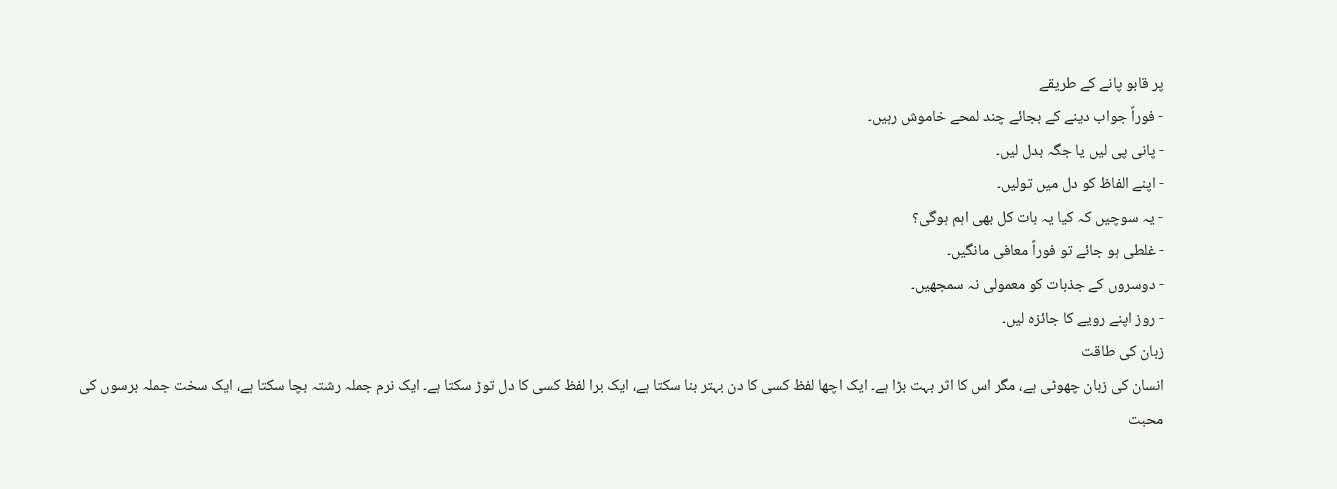پر قابو پانے کے طریقے
- فوراً جواب دینے کے بجائے چند لمحے خاموش رہیں۔
- پانی پی لیں یا جگہ بدل لیں۔
- اپنے الفاظ کو دل میں تولیں۔
- یہ سوچیں کہ کیا یہ بات کل بھی اہم ہوگی؟
- غلطی ہو جائے تو فوراً معافی مانگیں۔
- دوسروں کے جذبات کو معمولی نہ سمجھیں۔
- روز اپنے رویے کا جائزہ لیں۔
زبان کی طاقت
انسان کی زبان چھوٹی ہے، مگر اس کا اثر بہت بڑا ہے۔ ایک اچھا لفظ کسی کا دن بہتر بنا سکتا ہے، ایک برا لفظ کسی کا دل توڑ سکتا ہے۔ ایک نرم جملہ رشتہ بچا سکتا ہے، ایک سخت جملہ برسوں کی محبت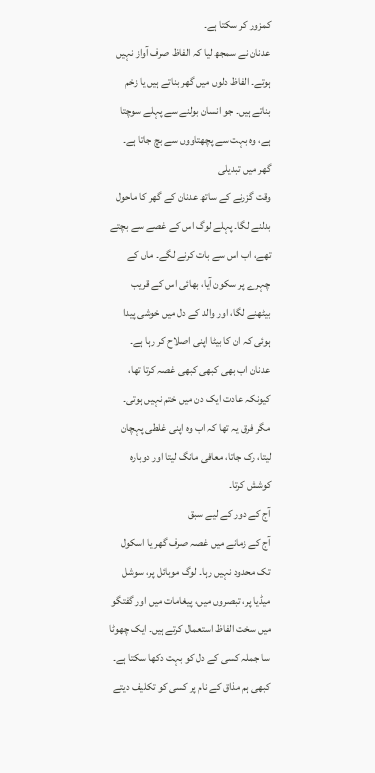کمزور کر سکتا ہے۔
عدنان نے سمجھ لیا کہ الفاظ صرف آواز نہیں ہوتے۔ الفاظ دلوں میں گھر بناتے ہیں یا زخم بناتے ہیں۔ جو انسان بولنے سے پہلے سوچتا ہے، وہ بہت سے پچھتاووں سے بچ جاتا ہے۔
گھر میں تبدیلی
وقت گزرنے کے ساتھ عدنان کے گھر کا ماحول بدلنے لگا۔ پہلے لوگ اس کے غصے سے بچتے تھے، اب اس سے بات کرنے لگے۔ ماں کے چہرے پر سکون آیا، بھائی اس کے قریب بیٹھنے لگا، اور والد کے دل میں خوشی پیدا ہوئی کہ ان کا بیٹا اپنی اصلاح کر رہا ہے۔
عدنان اب بھی کبھی کبھی غصہ کرتا تھا، کیونکہ عادت ایک دن میں ختم نہیں ہوتی۔ مگر فرق یہ تھا کہ اب وہ اپنی غلطی پہچان لیتا، رک جاتا، معافی مانگ لیتا اور دوبارہ کوشش کرتا۔
آج کے دور کے لیے سبق
آج کے زمانے میں غصہ صرف گھر یا اسکول تک محدود نہیں رہا۔ لوگ موبائل پر، سوشل میڈیا پر، تبصروں میں، پیغامات میں اور گفتگو میں سخت الفاظ استعمال کرتے ہیں۔ ایک چھوٹا سا جملہ کسی کے دل کو بہت دکھا سکتا ہے۔
کبھی ہم مذاق کے نام پر کسی کو تکلیف دیتے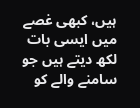ہیں، کبھی غصے میں ایسی بات لکھ دیتے ہیں جو سامنے والے کو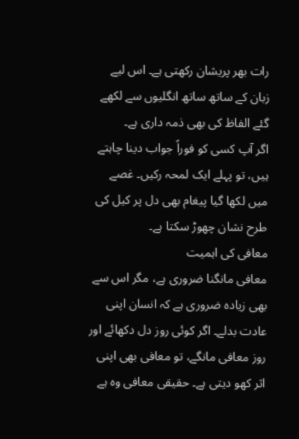رات بھر پریشان رکھتی ہے۔ اس لیے زبان کے ساتھ ساتھ انگلیوں سے لکھے گئے الفاظ کی بھی ذمہ داری ہے۔
اگر آپ کسی کو فوراً جواب دینا چاہتے ہیں، تو پہلے ایک لمحہ رکیں۔ غصے میں لکھا گیا پیغام بھی دل پر کیل کی طرح نشان چھوڑ سکتا ہے۔
معافی کی اہمیت
معافی مانگنا ضروری ہے، مگر اس سے بھی زیادہ ضروری ہے کہ انسان اپنی عادت بدلے۔ اگر کوئی روز دل دکھائے اور روز معافی مانگے، تو معافی بھی اپنی اثر کھو دیتی ہے۔ حقیقی معافی وہ ہے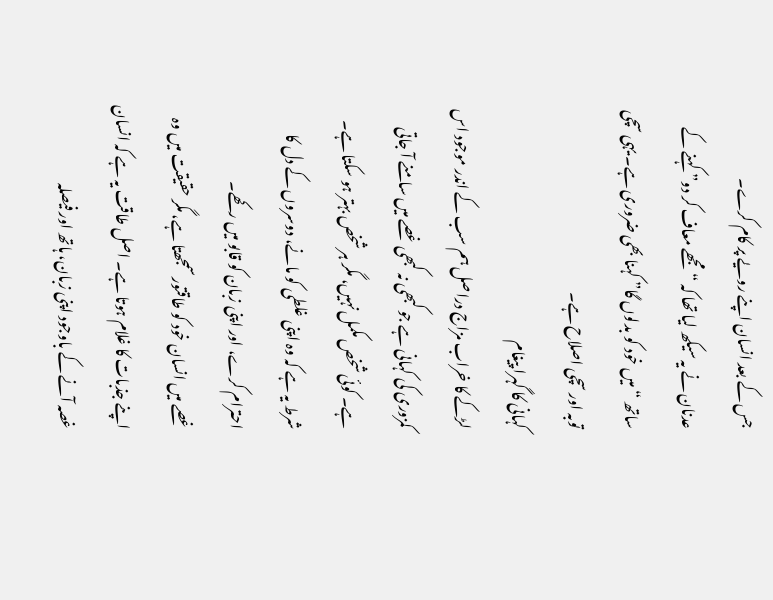جس کے بعد انسان اپنے رویے پر کام کرے۔
عدنان نے یہ سیکھ لیا تھا کہ “مجھے معاف کر دو” کہنے کے ساتھ “میں خود کو بدلوں گا” کہنا بھی ضروری ہے۔ یہی سچی توبہ اور سچی اصلاح ہے۔
کہانی کا گہرا پیغام
لڑکے کا خراب مزاج دراصل ہم سب کے اندر موجود اس کمزوری کی کہانی ہے جو کبھی نہ کبھی غصے میں سامنے آ جاتی ہے۔ کوئی شخص مکمل نہیں، مگر ہر شخص بہتر ہو سکتا ہے۔ شرط یہ ہے کہ وہ اپنی غلطی کو مانے، دوسروں کے دل کا احترام کرے، اور اپنی زبان کو قابو میں رکھے۔
غصے میں انسان خود کو طاقتور سمجھتا ہے، مگر حقیقت میں وہ اپنے جذبات کا غلام ہوتا ہے۔ اصل طاقت یہ ہے کہ انسان غصہ آنے کے باوجود اپنی زبان، ہاتھ اور فیصلہ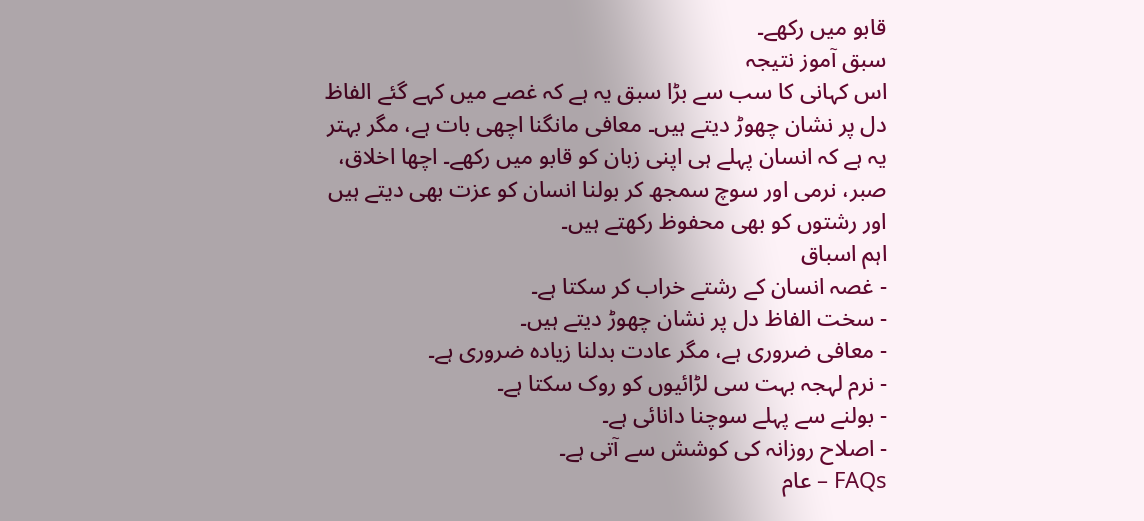قابو میں رکھے۔
سبق آموز نتیجہ
اس کہانی کا سب سے بڑا سبق یہ ہے کہ غصے میں کہے گئے الفاظ دل پر نشان چھوڑ دیتے ہیں۔ معافی مانگنا اچھی بات ہے، مگر بہتر یہ ہے کہ انسان پہلے ہی اپنی زبان کو قابو میں رکھے۔ اچھا اخلاق، صبر، نرمی اور سوچ سمجھ کر بولنا انسان کو عزت بھی دیتے ہیں اور رشتوں کو بھی محفوظ رکھتے ہیں۔
اہم اسباق
- غصہ انسان کے رشتے خراب کر سکتا ہے۔
- سخت الفاظ دل پر نشان چھوڑ دیتے ہیں۔
- معافی ضروری ہے، مگر عادت بدلنا زیادہ ضروری ہے۔
- نرم لہجہ بہت سی لڑائیوں کو روک سکتا ہے۔
- بولنے سے پہلے سوچنا دانائی ہے۔
- اصلاح روزانہ کی کوشش سے آتی ہے۔
FAQs – عام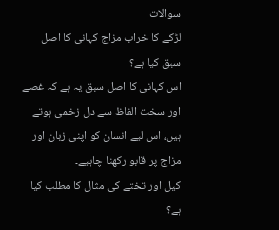سوالات
لڑکے کا خراب مزاج کہانی کا اصل سبق کیا ہے؟
اس کہانی کا اصل سبق یہ ہے کہ غصے اور سخت الفاظ سے دل زخمی ہوتے ہیں، اس لیے انسان کو اپنی زبان اور مزاج پر قابو رکھنا چاہیے۔
کیل اور تختے کی مثال کا مطلب کیا ہے؟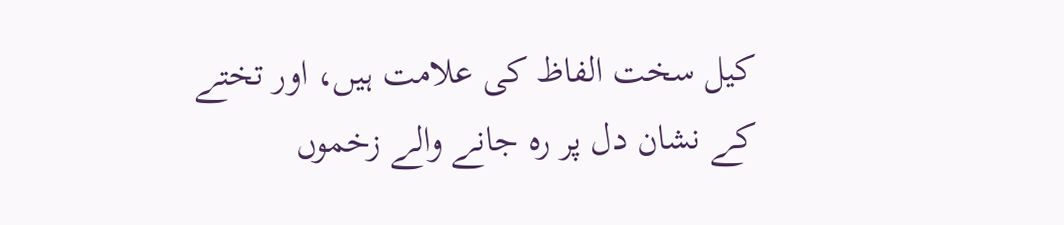کیل سخت الفاظ کی علامت ہیں، اور تختے کے نشان دل پر رہ جانے والے زخموں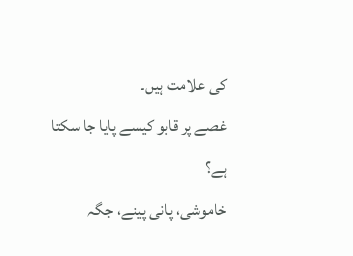کی علامت ہیں۔
غصے پر قابو کیسے پایا جا سکتا ہے؟
خاموشی، پانی پینے، جگہ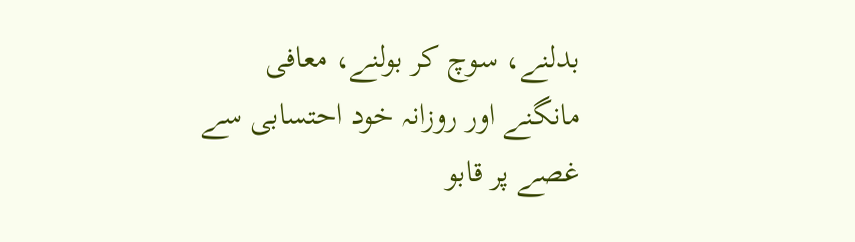بدلنے، سوچ کر بولنے، معافی مانگنے اور روزانہ خود احتسابی سے غصے پر قابو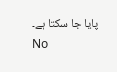پایا جا سکتا ہے۔
No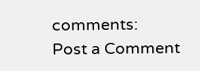comments:
Post a Comment